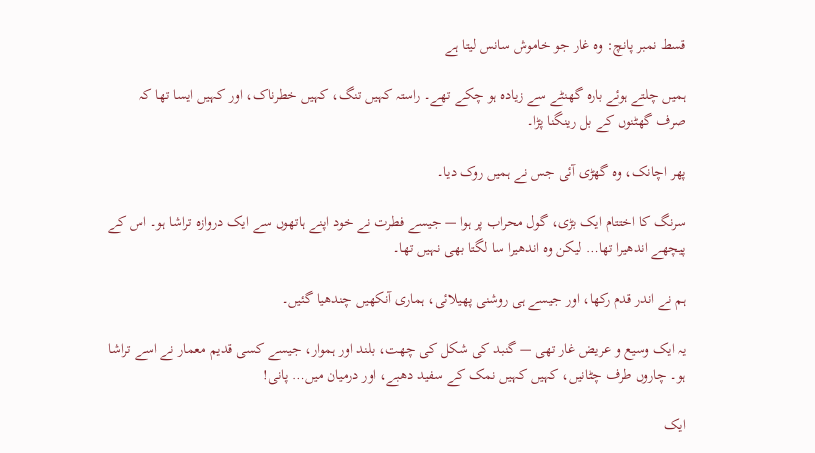قسط نمبر پانچ: وہ غار جو خاموش سانس لیتا ہے

ہمیں چلتے ہوئے بارہ گھنٹے سے زیادہ ہو چکے تھے۔ راستہ کہیں تنگ، کہیں خطرناک، اور کہیں ایسا تھا کہ صرف گھٹنوں کے بل رینگنا پڑا۔

پھر اچانک، وہ گھڑی آئی جس نے ہمیں روک دیا۔

سرنگ کا اختتام ایک بڑی، گول محراب پر ہوا — جیسے فطرت نے خود اپنے ہاتھوں سے ایک دروازہ تراشا ہو۔ اس کے پیچھے اندھیرا تھا… لیکن وہ اندھیرا سا لگتا بھی نہیں تھا۔

ہم نے اندر قدم رکھا، اور جیسے ہی روشنی پھیلائی، ہماری آنکھیں چندھیا گئیں۔

یہ ایک وسیع و عریض غار تھی — گنبد کی شکل کی چھت، بلند اور ہموار، جیسے کسی قدیم معمار نے اسے تراشا ہو۔ چاروں طرف چٹانیں، کہیں کہیں نمک کے سفید دھبے، اور درمیان میں… پانی!

ایک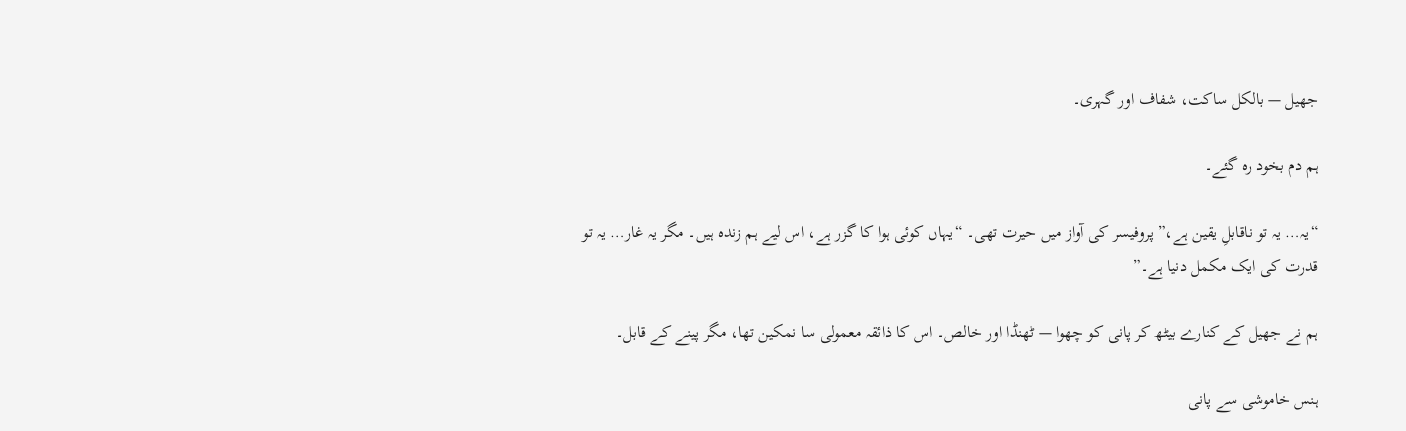جھیل — بالکل ساکت، شفاف اور گہری۔

ہم دم بخود رہ گئے۔

“یہ… یہ تو ناقابلِ یقین ہے،” پروفیسر کی آواز میں حیرت تھی۔ “یہاں کوئی ہوا کا گزر ہے، اس لیے ہم زندہ ہیں۔ مگر یہ غار… یہ تو قدرت کی ایک مکمل دنیا ہے۔”

ہم نے جھیل کے کنارے بیٹھ کر پانی کو چھوا — ٹھنڈا اور خالص۔ اس کا ذائقہ معمولی سا نمکین تھا، مگر پینے کے قابل۔

ہنس خاموشی سے پانی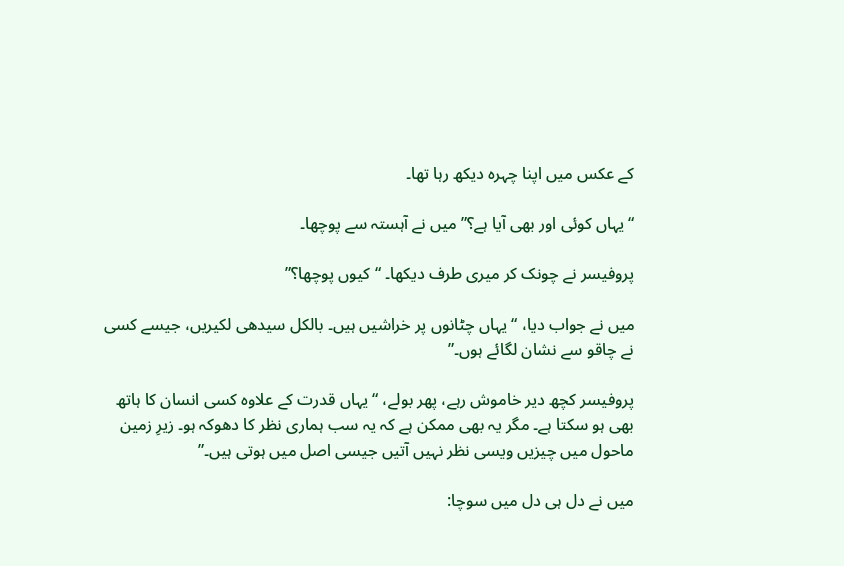کے عکس میں اپنا چہرہ دیکھ رہا تھا۔

“یہاں کوئی اور بھی آیا ہے؟” میں نے آہستہ سے پوچھا۔

پروفیسر نے چونک کر میری طرف دیکھا۔ “کیوں پوچھا؟”

میں نے جواب دیا، “یہاں چٹانوں پر خراشیں ہیں۔ بالکل سیدھی لکیریں، جیسے کسی نے چاقو سے نشان لگائے ہوں۔”

پروفیسر کچھ دیر خاموش رہے، پھر بولے، “یہاں قدرت کے علاوہ کسی انسان کا ہاتھ بھی ہو سکتا ہے۔ مگر یہ بھی ممکن ہے کہ یہ سب ہماری نظر کا دھوکہ ہو۔ زیرِ زمین ماحول میں چیزیں ویسی نظر نہیں آتیں جیسی اصل میں ہوتی ہیں۔”

میں نے دل ہی دل میں سوچا: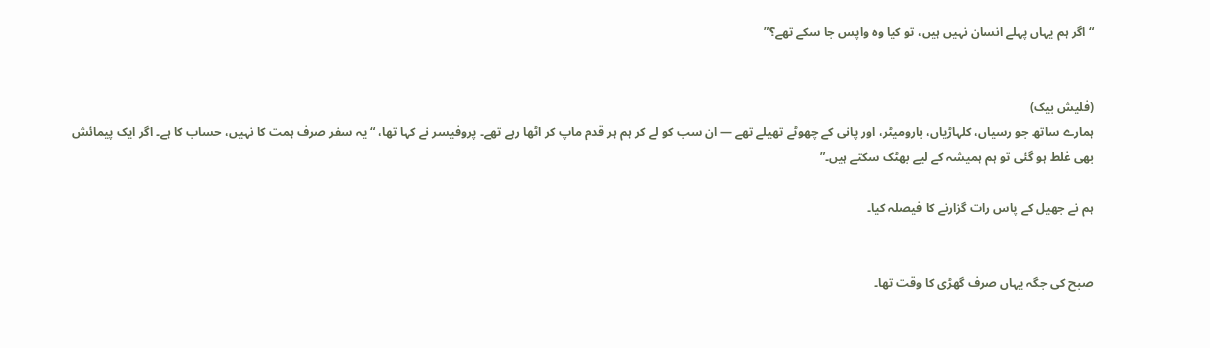“اگر ہم یہاں پہلے انسان نہیں ہیں، تو کیا وہ واپس جا سکے تھے؟”


(فلیش بیک)
ہمارے ساتھ جو رسیاں، کلہاڑیاں، بارومیٹر، اور پانی کے چھوٹے تھیلے تھے — ان سب کو لے کر ہم ہر قدم ماپ کر اٹھا رہے تھے۔ پروفیسر نے کہا تھا، “یہ سفر صرف ہمت کا نہیں، حساب کا ہے۔ اگر ایک پیمائش بھی غلط ہو گئی تو ہم ہمیشہ کے لیے بھٹک سکتے ہیں۔”

ہم نے جھیل کے پاس رات گزارنے کا فیصلہ کیا۔


صبح کی جگہ یہاں صرف گھڑی کا وقت تھا۔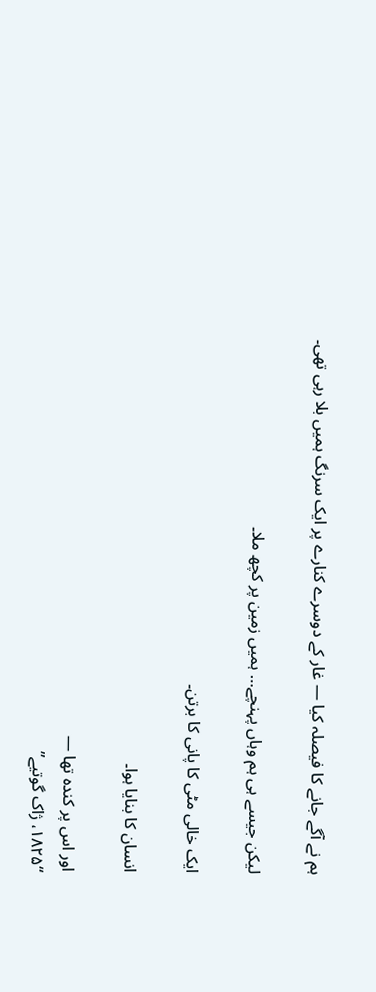ہم نے آگے جانے کا فیصلہ کیا — غار کے دوسرے کنارے پر ایک سرنگ ہمیں بلا رہی تھی۔

لیکن جیسے ہی ہم وہاں پہنچے… ہمیں زمین پر کچھ ملا۔

ایک خالی مٹی کا پانی کا برتن۔

انسان کا بنایا ہوا۔

اور اس پر کندہ تھا —
“۱۸۲۵، ژاک گوتیے”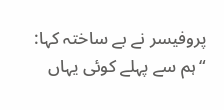پروفیسر نے بے ساختہ کہا:
“ہم سے پہلے کوئی یہاں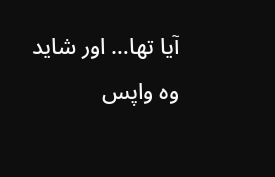آیا تھا… اور شاید وہ واپس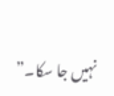نہیں جا سکا۔”